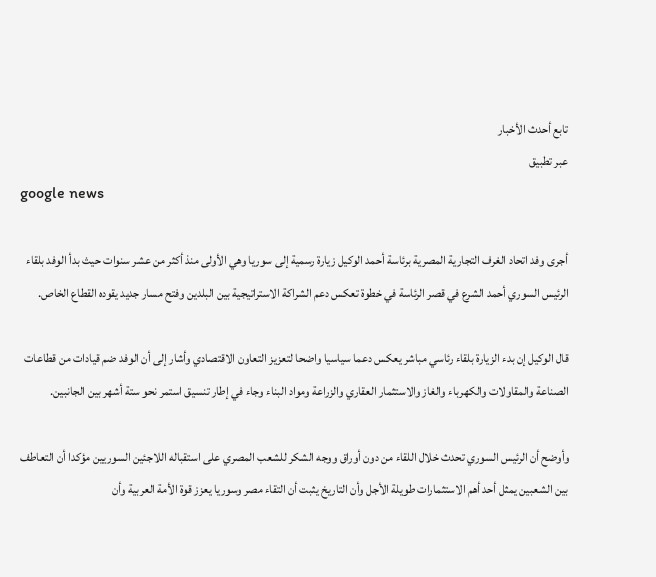تابع أحدث الأخبار
عبر تطبيق
google news

أجرى وفد اتحاد الغرف التجارية المصرية برئاسة أحمد الوكيل زيارة رسمية إلى سوريا وهي الأولى منذ أكثر من عشر سنوات حيث بدأ الوفد بلقاء الرئيس السوري أحمد الشرع في قصر الرئاسة في خطوة تعكس دعم الشراكة الاستراتيجية بين البلدين وفتح مسار جديد يقوده القطاع الخاص.

قال الوكيل إن بدء الزيارة بلقاء رئاسي مباشر يعكس دعما سياسيا واضحا لتعزيز التعاون الاقتصادي وأشار إلى أن الوفد ضم قيادات من قطاعات الصناعة والمقاولات والكهرباء والغاز والاستثمار العقاري والزراعة ومواد البناء وجاء في إطار تنسيق استمر نحو ستة أشهر بين الجانبين.

وأوضح أن الرئيس السوري تحدث خلال اللقاء من دون أوراق ووجه الشكر للشعب المصري على استقباله اللاجئين السوريين مؤكدا أن التعاطف بين الشعبين يمثل أحد أهم الاستثمارات طويلة الأجل وأن التاريخ يثبت أن التقاء مصر وسوريا يعزز قوة الأمة العربية وأن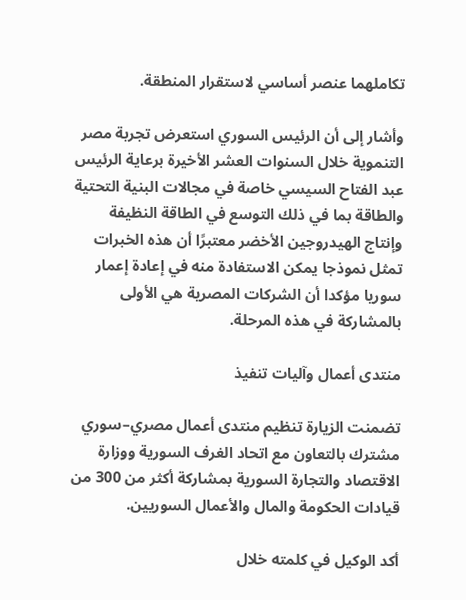تكاملهما عنصر أساسي لاستقرار المنطقة.

وأشار إلى أن الرئيس السوري استعرض تجربة مصر التنموية خلال السنوات العشر الأخيرة برعاية الرئيس عبد الفتاح السيسي خاصة في مجالات البنية التحتية والطاقة بما في ذلك التوسع في الطاقة النظيفة وإنتاج الهيدروجين الأخضر معتبرًا أن هذه الخبرات تمثل نموذجا يمكن الاستفادة منه في إعادة إعمار سوريا مؤكدا أن الشركات المصرية هي الأولى بالمشاركة في هذه المرحلة.

منتدى أعمال وآليات تنفيذ

تضمنت الزيارة تنظيم منتدى أعمال مصري–سوري مشترك بالتعاون مع اتحاد الغرف السورية ووزارة الاقتصاد والتجارة السورية بمشاركة أكثر من 300 من قيادات الحكومة والمال والأعمال السوريين.

أكد الوكيل في كلمته خلال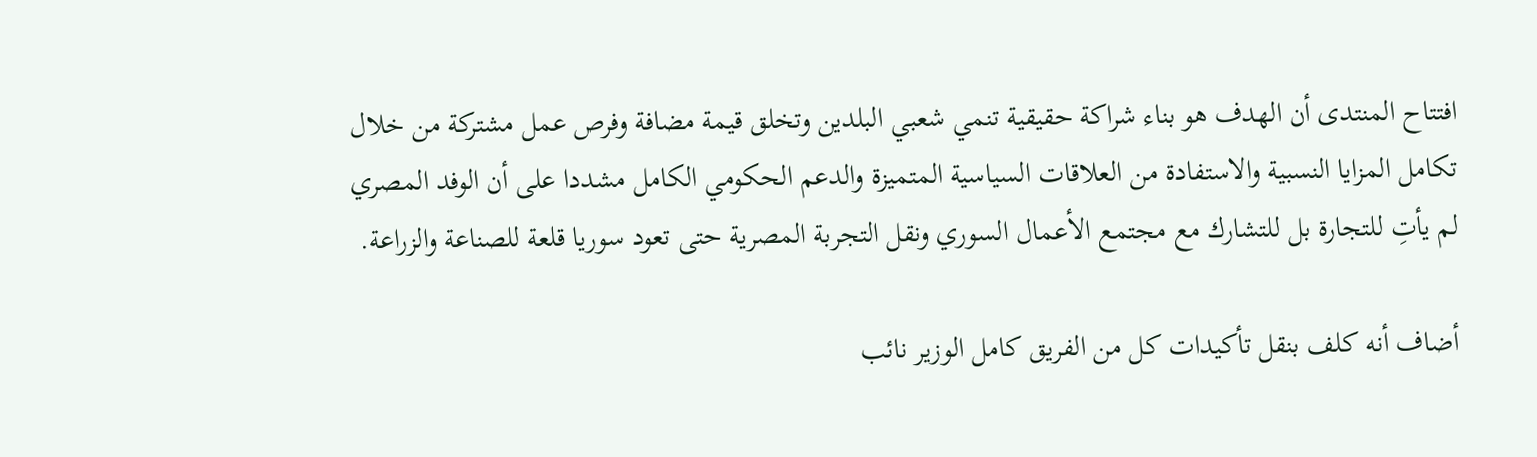افتتاح المنتدى أن الهدف هو بناء شراكة حقيقية تنمي شعبي البلدين وتخلق قيمة مضافة وفرص عمل مشتركة من خلال تكامل المزايا النسبية والاستفادة من العلاقات السياسية المتميزة والدعم الحكومي الكامل مشددا على أن الوفد المصري لم يأتِ للتجارة بل للتشارك مع مجتمع الأعمال السوري ونقل التجربة المصرية حتى تعود سوريا قلعة للصناعة والزراعة.

أضاف أنه كلف بنقل تأكيدات كل من الفريق كامل الوزير نائب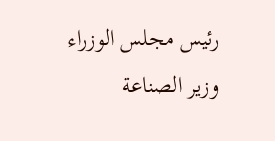رئيس مجلس الوزراء وزير الصناعة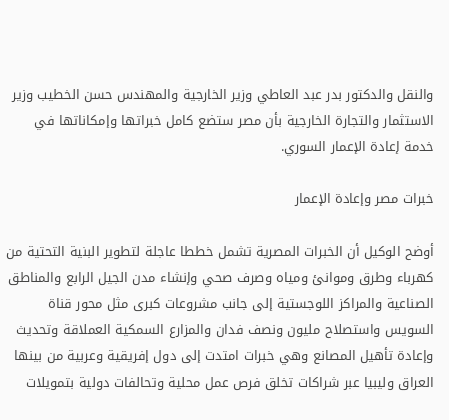والنقل والدكتور بدر عبد العاطي وزير الخارجية والمهندس حسن الخطيب وزير الاستثمار والتجارة الخارجية بأن مصر ستضع كامل خبراتها وإمكاناتها في خدمة إعادة الإعمار السوري.

خبرات مصر وإعادة الإعمار

أوضح الوكيل أن الخبرات المصرية تشمل خططا عاجلة لتطوير البنية التحتية من كهرباء وطرق وموانئ ومياه وصرف صحي وإنشاء مدن الجيل الرابع والمناطق الصناعية والمراكز اللوجستية إلى جانب مشروعات كبرى مثل محور قناة السويس واستصلاح مليون ونصف فدان والمزارع السمكية العملاقة وتحديث وإعادة تأهيل المصانع وهي خبرات امتدت إلى دول إفريقية وعربية من بينها العراق وليبيا عبر شراكات تخلق فرص عمل محلية وتحالفات دولية بتمويلات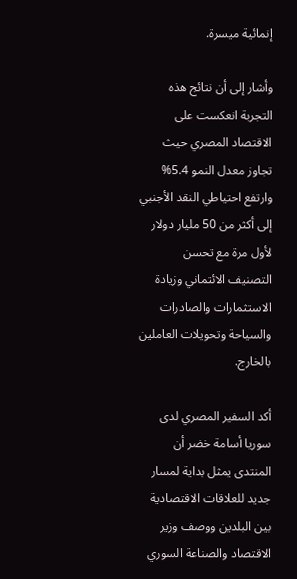إنمائية ميسرة.

وأشار إلى أن نتائج هذه التجربة انعكست على الاقتصاد المصري حيث تجاوز معدل النمو 5.4% وارتفع احتياطي النقد الأجنبي إلى أكثر من 50 مليار دولار لأول مرة مع تحسن التصنيف الائتماني وزيادة الاستثمارات والصادرات والسياحة وتحويلات العاملين بالخارج.

أكد السفير المصري لدى سوريا أسامة خضر أن المنتدى يمثل بداية لمسار جديد للعلاقات الاقتصادية بين البلدين ووصف وزير الاقتصاد والصناعة السوري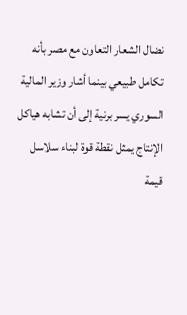نضال الشعار التعاون مع مصر بأنه تكامل طبيعي بينما أشار وزير المالية السوري يسر برنية إلى أن تشابه هياكل الإنتاج يمثل نقطة قوة لبناء سلاسل قيمة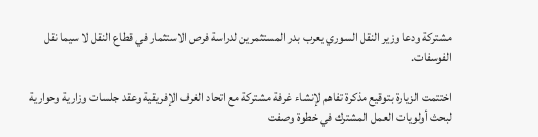مشتركة ودعا وزير النقل السوري يعرب بدر المستثمرين لدراسة فرص الاستثمار في قطاع النقل لا سيما نقل الفوسفات.

اختتمت الزيارة بتوقيع مذكرة تفاهم لإنشاء غرفة مشتركة مع اتحاد الغرف الإفريقية وعقد جلسات وزارية وحوارية لبحث أولويات العمل المشترك في خطوة وصفت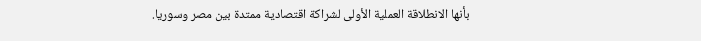بأنها الانطلاقة العملية الأولى لشراكة اقتصادية ممتدة بين مصر وسوريا.